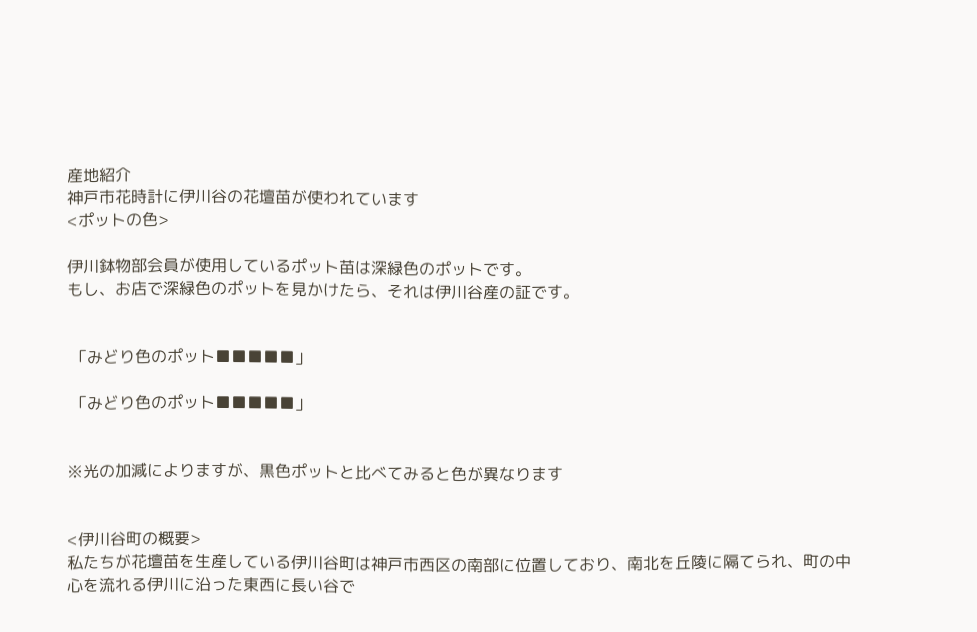産地紹介
神戸市花時計に伊川谷の花壇苗が使われています
<ポットの色>

伊川鉢物部会員が使用しているポット苗は深緑色のポットです。
もし、お店で深緑色のポットを見かけたら、それは伊川谷産の証です。


 「みどり色のポット■■■■■」

 「みどり色のポット■■■■■」


※光の加減によりますが、黒色ポットと比べてみると色が異なります


<伊川谷町の概要>
私たちが花壇苗を生産している伊川谷町は神戸市西区の南部に位置しており、南北を丘陵に隔てられ、町の中心を流れる伊川に沿った東西に長い谷で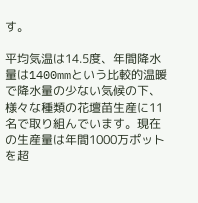す。

平均気温は14.5度、年間降水量は1400mmという比較的温暖で降水量の少ない気候の下、様々な種類の花壇苗生産に11名で取り組んでいます。現在の生産量は年間1000万ポットを超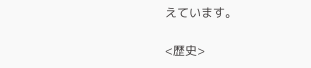えています。

<歴史>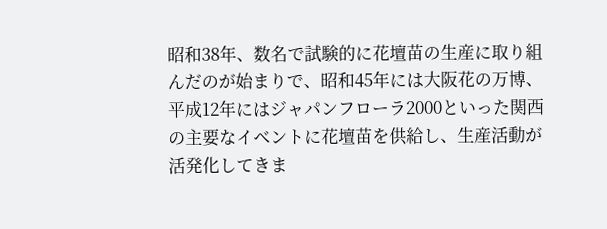昭和38年、数名で試験的に花壇苗の生産に取り組んだのが始まりで、昭和45年には大阪花の万博、平成12年にはジャパンフローラ2000といった関西の主要なイベントに花壇苗を供給し、生産活動が活発化してきま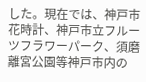した。現在では、神戸市花時計、神戸市立フルーツフラワーパーク、須磨離宮公園等神戸市内の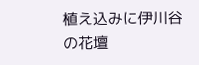植え込みに伊川谷の花壇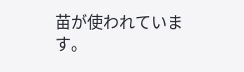苗が使われています。